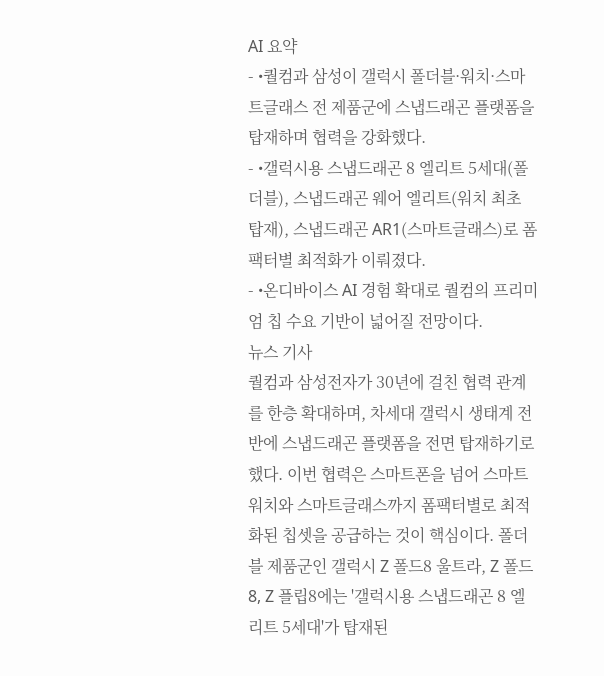AI 요약
- •퀄컴과 삼성이 갤럭시 폴더블·워치·스마트글래스 전 제품군에 스냅드래곤 플랫폼을 탑재하며 협력을 강화했다.
- •갤럭시용 스냅드래곤 8 엘리트 5세대(폴더블), 스냅드래곤 웨어 엘리트(워치 최초 탑재), 스냅드래곤 AR1(스마트글래스)로 폼팩터별 최적화가 이뤄졌다.
- •온디바이스 AI 경험 확대로 퀄컴의 프리미엄 칩 수요 기반이 넓어질 전망이다.
뉴스 기사
퀄컴과 삼성전자가 30년에 걸친 협력 관계를 한층 확대하며, 차세대 갤럭시 생태계 전반에 스냅드래곤 플랫폼을 전면 탑재하기로 했다. 이번 협력은 스마트폰을 넘어 스마트워치와 스마트글래스까지 폼팩터별로 최적화된 칩셋을 공급하는 것이 핵심이다. 폴더블 제품군인 갤럭시 Z 폴드8 울트라, Z 폴드8, Z 플립8에는 '갤럭시용 스냅드래곤 8 엘리트 5세대'가 탑재된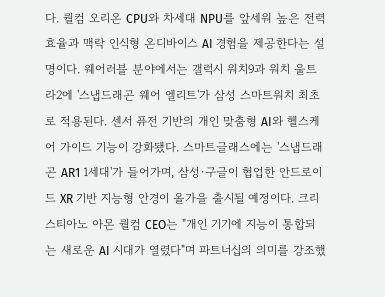다. 퀄컴 오리온 CPU와 차세대 NPU를 앞세워 높은 전력 효율과 맥락 인식형 온디바이스 AI 경험을 제공한다는 설명이다. 웨어러블 분야에서는 갤럭시 워치9과 워치 울트라2에 '스냅드래곤 웨어 엘리트'가 삼성 스마트워치 최초로 적용된다. 센서 퓨전 기반의 개인 맞춤형 AI와 헬스케어 가이드 기능이 강화됐다. 스마트글래스에는 '스냅드래곤 AR1 1세대'가 들어가며, 삼성·구글이 협업한 안드로이드 XR 기반 지능형 안경이 올가을 출시될 예정이다. 크리스티아노 아몬 퀄컴 CEO는 "개인 기기에 지능이 통합되는 새로운 AI 시대가 열렸다"며 파트너십의 의미를 강조했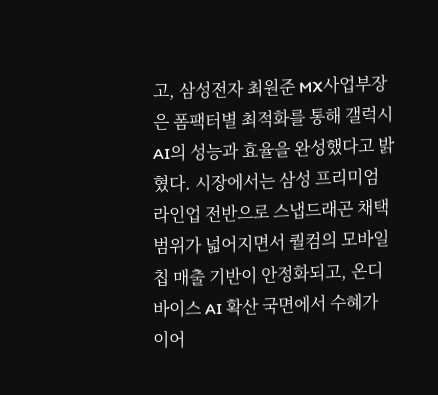고, 삼성전자 최원준 MX사업부장은 폼팩터별 최적화를 통해 갤럭시 AI의 성능과 효율을 완성했다고 밝혔다. 시장에서는 삼성 프리미엄 라인업 전반으로 스냅드래곤 채택 범위가 넓어지면서 퀄컴의 모바일 칩 매출 기반이 안정화되고, 온디바이스 AI 확산 국면에서 수혜가 이어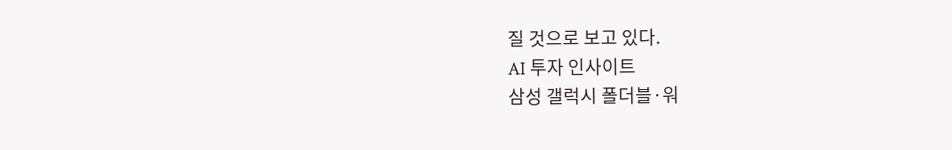질 것으로 보고 있다.
AI 투자 인사이트
삼성 갤럭시 폴더블·워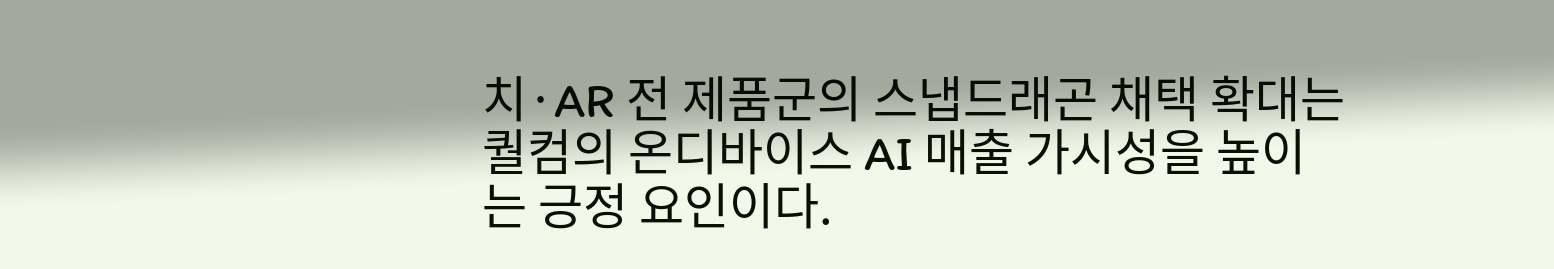치·AR 전 제품군의 스냅드래곤 채택 확대는 퀄컴의 온디바이스 AI 매출 가시성을 높이는 긍정 요인이다.